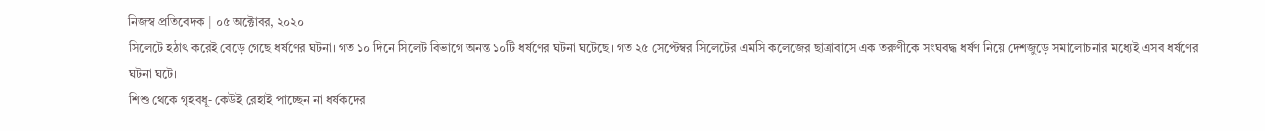নিজস্ব প্রতিবেদক | ০৫ অক্টোবর, ২০২০
সিলেটে হঠাৎ করেই বেড়ে গেছে ধর্ষণের ঘটনা। গত ১০ দিনে সিলেট বিভাগে অনন্ত ১০টি ধর্ষণের ঘটনা ঘটেছে। গত ২৫ সেপ্টেম্বর সিলেটের এমসি কলেজের ছাত্রাবাসে এক তরুণীকে সংঘবদ্ধ ধর্ষণ নিয়ে দেশজুড়ে সমালোচনার মধ্যেই এসব ধর্ষণের ঘটনা ঘটে।
শিশু থেকে গৃহবধূ- কেউই রেহাই পাচ্ছেন না ধর্ষকদের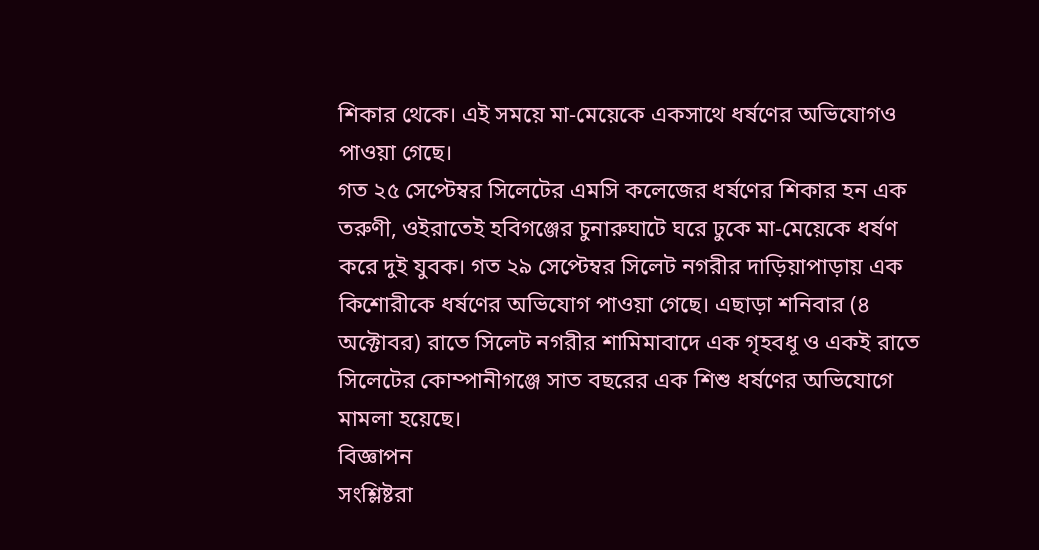শিকার থেকে। এই সময়ে মা-মেয়েকে একসাথে ধর্ষণের অভিযোগও পাওয়া গেছে।
গত ২৫ সেপ্টেম্বর সিলেটের এমসি কলেজের ধর্ষণের শিকার হন এক তরুণী, ওইরাতেই হবিগঞ্জের চুনারুঘাটে ঘরে ঢুকে মা-মেয়েকে ধর্ষণ করে দুই যুবক। গত ২৯ সেপ্টেম্বর সিলেট নগরীর দাড়িয়াপাড়ায় এক কিশোরীকে ধর্ষণের অভিযোগ পাওয়া গেছে। এছাড়া শনিবার (৪ অক্টোবর) রাতে সিলেট নগরীর শামিমাবাদে এক গৃহবধূ ও একই রাতে সিলেটের কোম্পানীগঞ্জে সাত বছরের এক শিশু ধর্ষণের অভিযোগে মামলা হয়েছে।
বিজ্ঞাপন
সংশ্লিষ্টরা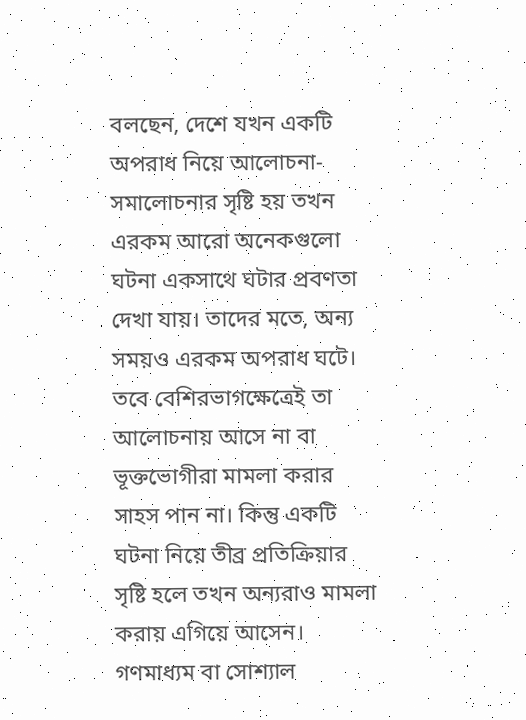বলছেন, দেশে যখন একটি অপরাধ নিয়ে আলোচনা-সমালোচনার সৃষ্টি হয় তখন এরকম আরো অনেকগুলো ঘটনা একসাথে ঘটার প্রবণতা দেখা যায়। তাদের মতে, অন্য সময়ও এরকম অপরাধ ঘটে। তবে বেশিরভাগক্ষেত্রেই তা আলোচনায় আসে না বা ভূক্তভোগীরা মামলা করার সাহস পান না। কিন্তু একটি ঘটনা নিয়ে তীব্র প্রতিক্রিয়ার সৃষ্টি হলে তখন অন্যরাও মামলা করায় এগিয়ে আসেন। গণমাধ্যম বা সোশ্যাল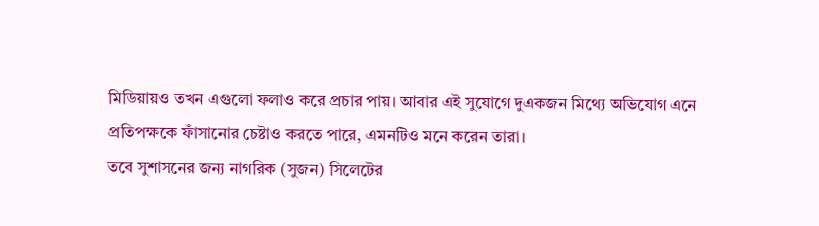মিডিয়ায়ও তখন এগুলো ফলাও করে প্রচার পায়। আবার এই সুযোগে দুএকজন মিথ্যে অভিযোগ এনে প্রতিপক্ষকে ফাঁসানোর চেষ্টাও করতে পারে, এমনটিও মনে করেন তারা।
তবে সুশাসনের জন্য নাগরিক (সুজন) সিলেটের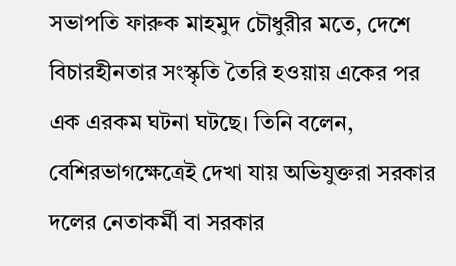সভাপতি ফারুক মাহমুদ চৌধুরীর মতে, দেশে বিচারহীনতার সংস্কৃতি তৈরি হওয়ায় একের পর এক এরকম ঘটনা ঘটছে। তিনি বলেন, বেশিরভাগক্ষেত্রেই দেখা যায় অভিযুক্তরা সরকার দলের নেতাকর্মী বা সরকার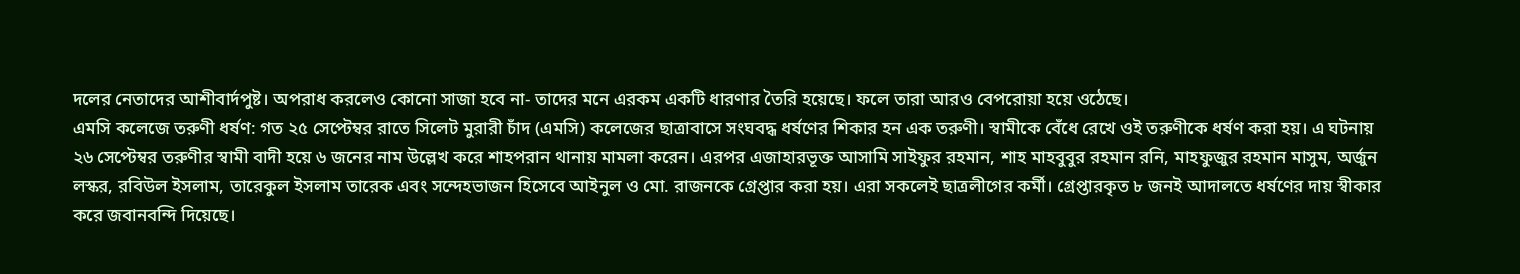দলের নেতাদের আশীবার্দপুষ্ট। অপরাধ করলেও কোনো সাজা হবে না- তাদের মনে এরকম একটি ধারণার তৈরি হয়েছে। ফলে তারা আরও বেপরোয়া হয়ে ওঠেছে।
এমসি কলেজে তরুণী ধর্ষণ: গত ২৫ সেপ্টেম্বর রাতে সিলেট মুরারী চাঁদ (এমসি) কলেজের ছাত্রাবাসে সংঘবদ্ধ ধর্ষণের শিকার হন এক তরুণী। স্বামীকে বেঁধে রেখে ওই তরুণীকে ধর্ষণ করা হয়। এ ঘটনায় ২৬ সেপ্টেম্বর তরুণীর স্বামী বাদী হয়ে ৬ জনের নাম উল্লেখ করে শাহপরান থানায় মামলা করেন। এরপর এজাহারভূক্ত আসামি সাইফুর রহমান, শাহ মাহবুবুর রহমান রনি, মাহফুজুর রহমান মাসুম, অর্জুন লস্কর, রবিউল ইসলাম, তারেকুল ইসলাম তারেক এবং সন্দেহভাজন হিসেবে আইনুল ও মো. রাজনকে গ্রেপ্তার করা হয়। এরা সকলেই ছাত্রলীগের কর্মী। গ্রেপ্তারকৃত ৮ জনই আদালতে ধর্ষণের দায় স্বীকার করে জবানবন্দি দিয়েছে।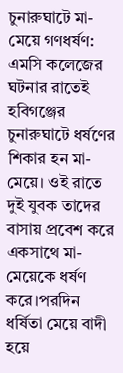চুনারুঘাটে মা-মেয়ে গণধর্ষণ: এমসি কলেজের ঘটনার রাতেই হবিগঞ্জের চুনারুঘাটে ধর্ষণের শিকার হন মা-মেয়ে। ওই রাতে দুই যুবক তাদের বাসায় প্রবেশ করে একসাথে মা-মেয়েকে ধর্ষণ করে।পরদিন ধর্ষিতা মেয়ে বাদী হয়ে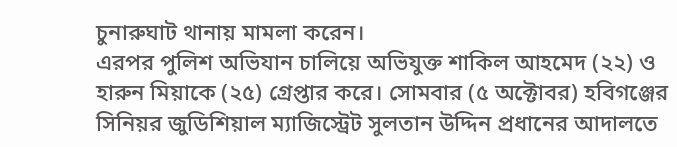চুনারুঘাট থানায় মামলা করেন।
এরপর পুলিশ অভিযান চালিয়ে অভিযুক্ত শাকিল আহমেদ (২২) ও হারুন মিয়াকে (২৫) গ্রেপ্তার করে। সোমবার (৫ অক্টোবর) হবিগঞ্জের সিনিয়র জুডিশিয়াল ম্যাজিস্ট্রেট সুলতান উদ্দিন প্রধানের আদালতে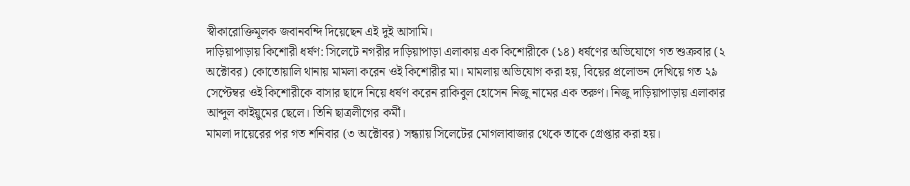স্বীকারোক্তিমূলক জবানবন্দি দিয়েছেন এই দুই আসামি।
দাড়িয়াপাড়ায় কিশোরী ধর্ষণ: সিলেটে নগরীর দাড়িয়াপাড়া এলাকায় এক কিশোরীকে (১৪) ধর্ষণের অভিযোগে গত শুক্রবার (২ অক্টোবর) কোতোয়ালি থানায় মামলা করেন ওই কিশোরীর মা। মামলায় অভিযোগ করা হয়, বিয়ের প্রলোভন দেখিয়ে গত ২৯ সেপ্টেম্বর ওই কিশোরীকে বাসার ছাদে নিয়ে ধর্ষণ করেন রাকিবুল হোসেন নিজু নামের এক তরুণ। নিজু দাড়িয়াপাড়ায় এলাকার আব্দুল কাইয়ুমের ছেলে। তিনি ছাত্রলীগের কর্মী।
মামলা দায়েরের পর গত শনিবার (৩ অক্টোবর) সন্ধ্যায় সিলেটের মোগলাবাজার থেকে তাকে গ্রেপ্তার করা হয়।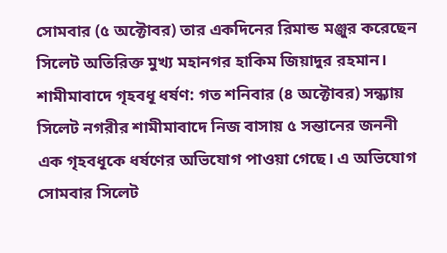সোমবার (৫ অক্টোবর) তার একদিনের রিমান্ড মঞ্জুর করেছেন সিলেট অতিরিক্ত মুখ্য মহানগর হাকিম জিয়াদুর রহমান।
শামীমাবাদে গৃহবধূ ধর্ষণ: গত শনিবার (৪ অক্টোবর) সন্ধ্যায় সিলেট নগরীর শামীমাবাদে নিজ বাসায় ৫ সন্তানের জননী এক গৃহবধূকে ধর্ষণের অভিযোগ পাওয়া গেছে। এ অভিযোগ সোমবার সিলেট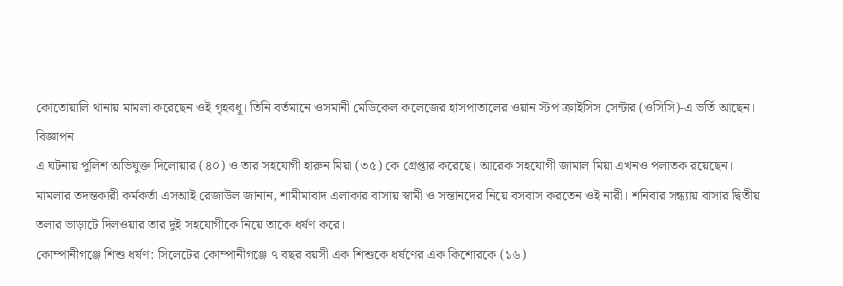কোতোয়ালি থানায় মামলা করেছেন ওই গৃহবধূ। তিনি বর্তমানে ওসমানী মেডিকেল কলেজের হাসপাতালের ওয়ান স্টপ ক্রাইসিস সেন্টার (ওসিসি)-এ ভর্তি আছেন।
বিজ্ঞাপন
এ ঘটনায় পুলিশ অভিযুক্ত দিলোয়ার (৪০) ও তার সহযোগী হারুন মিয়া (৩৫) কে গ্রেপ্তার করেছে। আরেক সহযোগী জামাল মিয়া এখনও পলাতক রয়েছেন।
মামলার তদন্তকারী কর্মকর্তা এসআই রেজাউল জানান, শামীমাবাদ এলাকার বাসায় স্বামী ও সন্তানদের নিয়ে বসবাস করতেন ওই নারী। শনিবার সন্ধ্যায় বাসার দ্বিতীয় তলার ভাড়াটে দিলওয়ার তার দুই সহযোগীকে নিয়ে তাকে ধর্ষণ করে।
কোম্পানীগঞ্জে শিশু ধর্ষণ: সিলেটের কোম্পানীগঞ্জে ৭ বছর বয়সী এক শিশুকে ধর্ষণের এক কিশোরকে (১৬)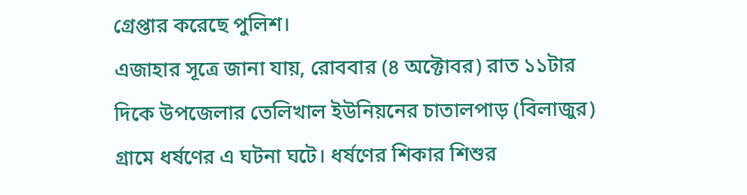গ্রেপ্তার করেছে পুলিশ।
এজাহার সূত্রে জানা যায়, রোববার (৪ অক্টোবর) রাত ১১টার দিকে উপজেলার তেলিখাল ইউনিয়নের চাতালপাড় (বিলাজুর) গ্রামে ধর্ষণের এ ঘটনা ঘটে। ধর্ষণের শিকার শিশুর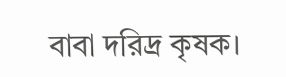বাবা দরিদ্র কৃষক।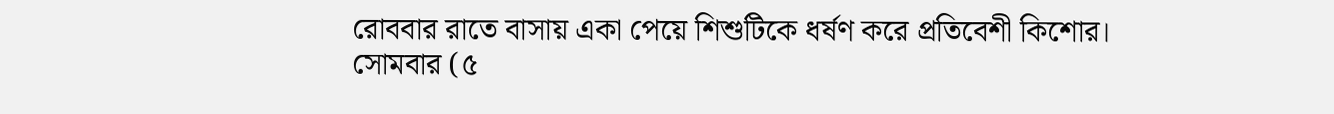রোববার রাতে বাসায় একা পেয়ে শিশুটিকে ধর্ষণ করে প্রতিবেশী কিশোর।
সোমবার (৫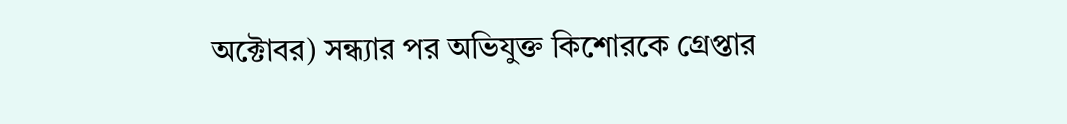অক্টোবর) সন্ধ্যার পর অভিযুক্ত কিশোরকে গ্রেপ্তার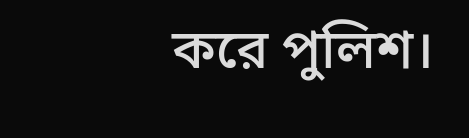করে পুলিশ।